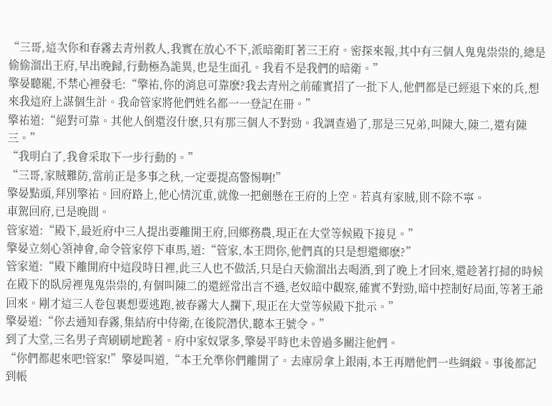“三哥,這次你和春霧去青州救人,我實在放心不下,派暗衛盯著三王府。密探來報,其中有三個人鬼鬼祟祟的,總是偷偷溜出王府,早出晚歸,行動極為詭異,也是生面孔。我看不是我們的暗衛。”
擎晏聽罷,不禁心裡發毛:“擎祐,你的消息可靠麽?我去青州之前確實招了一批下人,他們都是已經退下來的兵,想來我這府上謀個生計。我命管家將他們姓名都一一登記在冊。”
擎祐道:“絕對可靠。其他人倒還沒什麽,只有那三個人不對勁。我調查過了,那是三兄弟,叫陳大,陳二,還有陳三。”
“我明白了,我會采取下一步行動的。”
“三哥,家賊難防,當前正是多事之秋,一定要提高警惕啊!”
擎晏點頭,拜別擎祐。回府路上,他心情沉重,就像一把劍懸在王府的上空。若真有家賊,則不除不寧。
車駕回府,已是晚間。
管家道:“殿下,最近府中三人提出要離開王府,回鄉務農,現正在大堂等候殿下接見。”
擎晏立刻心領神會,命令管家停下車馬,道:“管家,本王問你,他們真的只是想還鄉麽?”
管家道:“殿下離開府中這段時日裡,此三人也不做活,只是白天偷溜出去喝酒,到了晚上才回來,還趁著打掃的時候在殿下的臥房裡鬼鬼祟祟的,有個叫陳二的還經常出言不遜,老奴暗中觀察,確實不對勁,暗中控制好局面,等著王爺回來。剛才這三人卷包裹想要逃跑,被春霧大人攔下,現正在大堂等候殿下批示。”
擎晏道:“你去通知春霧,集結府中侍衛,在後院潛伏,聽本王號令。”
到了大堂,三名男子齊刷刷地跪著。府中家奴眾多,擎晏平時也未曾過多關注他們。
“你們都起來吧!管家!”擎晏叫道,“本王允準你們離開了。去庫房拿上銀兩,本王再贈他們一些綢緞。事後都記到帳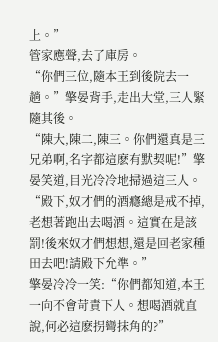上。”
管家應聲,去了庫房。
“你們三位,隨本王到後院去一趟。”擎晏背手,走出大堂,三人緊隨其後。
“陳大,陳二,陳三。你們還真是三兄弟啊,名字都這麽有默契呢!”擎晏笑道,目光冷冷地掃過這三人。
“殿下,奴才們的酒癮總是戒不掉,老想著跑出去喝酒。這實在是該罰!後來奴才們想想,還是回老家種田去吧!請殿下允準。”
擎晏冷冷一笑:“你們都知道,本王一向不會苛責下人。想喝酒就直說,何必這麽拐彎抹角的?”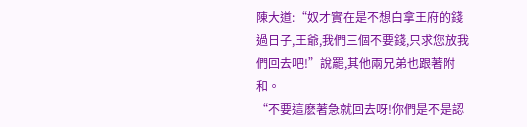陳大道:“奴才實在是不想白拿王府的錢過日子,王爺,我們三個不要錢,只求您放我們回去吧!”說罷,其他兩兄弟也跟著附和。
“不要這麽著急就回去呀!你們是不是認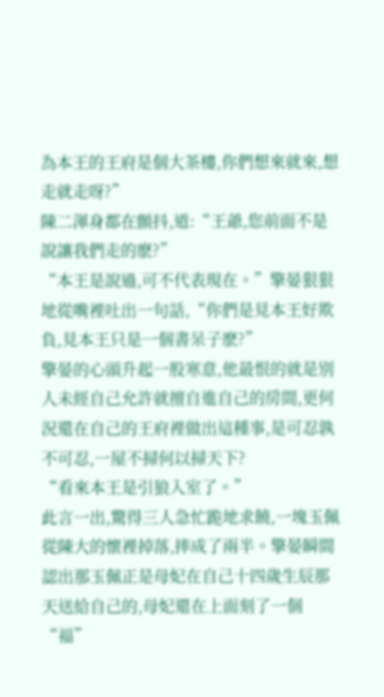為本王的王府是個大茶樓,你們想來就來,想走就走呀?”
陳二渾身都在顫抖,道:“王爺,您前面不是說讓我們走的麽?”
“本王是說過,可不代表現在。”擎晏狠狠地從嘴裡吐出一句話,“你們是見本王好欺負,見本王只是一個書呆子麽?”
擎晏的心頭升起一股寒意,他最恨的就是別人未經自己允許就擅自進自己的房間,更何況還在自己的王府裡做出這種事,是可忍孰不可忍,一屋不掃何以掃天下?
“看來本王是引狼入室了。”
此言一出,驚得三人急忙跪地求饒,一塊玉佩從陳大的懷裡掉落,摔成了兩半。擎晏瞬間認出那玉佩正是母妃在自己十四歲生辰那天送給自己的,母妃還在上面刻了一個“福”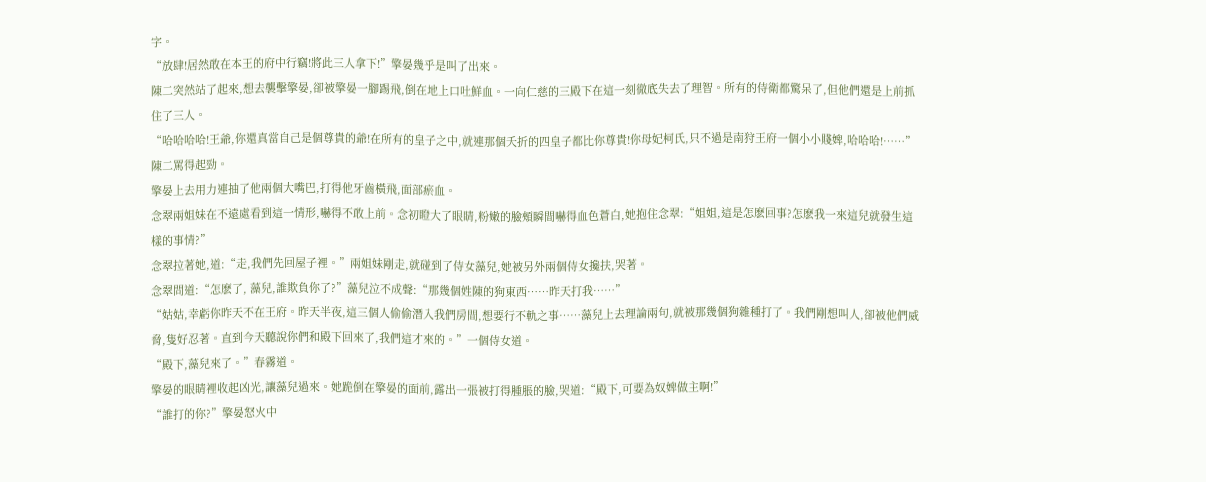字。
“放肆!居然敢在本王的府中行竊!將此三人拿下!”擎晏幾乎是叫了出來。
陳二突然站了起來,想去襲擊擎晏,卻被擎晏一腳踢飛,倒在地上口吐鮮血。一向仁慈的三殿下在這一刻徹底失去了理智。所有的侍衛都驚呆了,但他們還是上前抓住了三人。
“哈哈哈哈!王爺,你還真當自己是個尊貴的爺!在所有的皇子之中,就連那個夭折的四皇子都比你尊貴!你母妃柯氏,只不過是南狩王府一個小小賤婢,哈哈哈!……”陳二罵得起勁。
擎晏上去用力連抽了他兩個大嘴巴,打得他牙齒橫飛,面部瘀血。
念翠兩姐妹在不遠處看到這一情形,嚇得不敢上前。念初瞪大了眼睛,粉嫩的臉頰瞬間嚇得血色蒼白,她抱住念翠:“姐姐,這是怎麽回事?怎麽我一來這兒就發生這樣的事情?”
念翠拉著她,道:“走,我們先回屋子裡。”兩姐妹剛走,就碰到了侍女藻兒,她被另外兩個侍女攙扶,哭著。
念翠問道:“怎麽了, 藻兒,誰欺負你了?”藻兒泣不成聲:“那幾個姓陳的狗東西……昨天打我……”
“姑姑,幸虧你昨天不在王府。昨天半夜,這三個人偷偷潛入我們房間,想要行不軌之事……藻兒上去理論兩句,就被那幾個狗雜種打了。我們剛想叫人,卻被他們威脅,隻好忍著。直到今天聽說你們和殿下回來了,我們這才來的。”一個侍女道。
“殿下,藻兒來了。”春霧道。
擎晏的眼睛裡收起凶光,讓藻兒過來。她跪倒在擎晏的面前,露出一張被打得腫脹的臉,哭道:“殿下,可要為奴婢做主啊!”
“誰打的你?”擎晏怒火中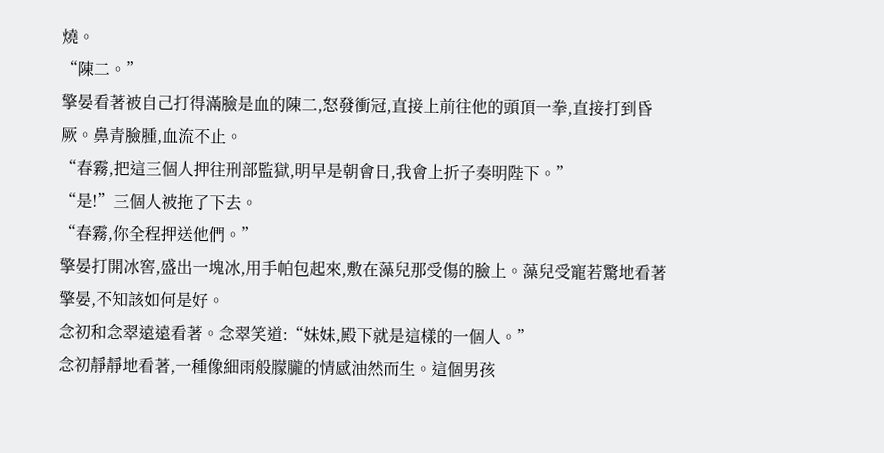燒。
“陳二。”
擎晏看著被自己打得滿臉是血的陳二,怒發衝冠,直接上前往他的頭頂一拳,直接打到昏厥。鼻青臉腫,血流不止。
“春霧,把這三個人押往刑部監獄,明早是朝會日,我會上折子奏明陛下。”
“是!”三個人被拖了下去。
“春霧,你全程押送他們。”
擎晏打開冰窖,盛出一塊冰,用手帕包起來,敷在藻兒那受傷的臉上。藻兒受寵若驚地看著擎晏,不知該如何是好。
念初和念翠遠遠看著。念翠笑道:“妹妹,殿下就是這樣的一個人。”
念初靜靜地看著,一種像細雨般朦朧的情感油然而生。這個男孩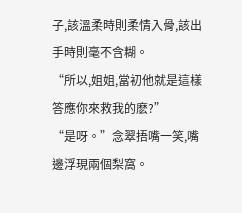子,該溫柔時則柔情入骨,該出手時則毫不含糊。
“所以,姐姐,當初他就是這樣答應你來救我的麽?”
“是呀。”念翠捂嘴一笑,嘴邊浮現兩個梨窩。